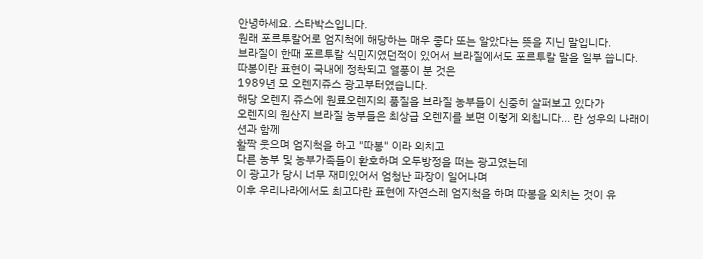안녕하세요. 스타박스입니다.
원래 포르투칼어로 엄지척에 해당하는 매우 좋다 또는 알았다는 뜻을 지닌 말입니다.
브라질이 한때 포르투칼 식민지였던적이 있어서 브라질에서도 포르투칼 말을 일부 씁니다.
따봉이란 표현이 국내에 정착되고 열풍이 분 것은
1989년 모 오렌지쥬스 광고부터였습니다.
해당 오렌지 쥬스에 원료오렌지의 품질을 브라질 농부들이 신중히 살퍼보고 있다가
오렌지의 원산지 브라질 농부들은 최상급 오렌지를 보면 이렇게 외칩니다... 란 성우의 나래이션과 함께
활짝 웃으며 엄지척을 하고 "따봉" 이라 외치고
다른 농부 및 농부가족들이 환호하며 오두방정을 떠는 광고였는데
이 광고가 당시 너무 재미있어서 엄청난 파장이 일어나며
이후 우리나라에서도 최고다란 표현에 자연스레 엄지척을 하며 따봉을 외치는 것이 유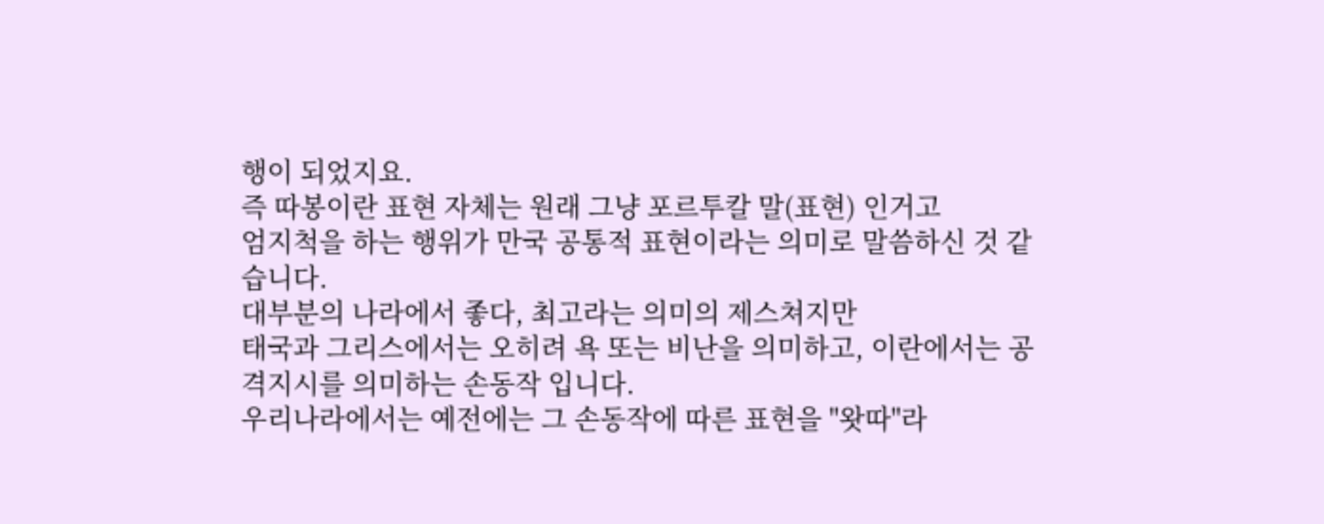행이 되었지요.
즉 따봉이란 표현 자체는 원래 그냥 포르투칼 말(표현) 인거고
엄지척을 하는 행위가 만국 공통적 표현이라는 의미로 말씀하신 것 같습니다.
대부분의 나라에서 좋다, 최고라는 의미의 제스쳐지만
태국과 그리스에서는 오히려 욕 또는 비난을 의미하고, 이란에서는 공격지시를 의미하는 손동작 입니다.
우리나라에서는 예전에는 그 손동작에 따른 표현을 "왓따"라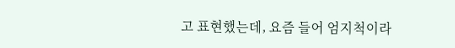고 표현했는데, 요즘 들어 엄지척이라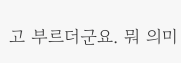고 부르더군요. 뭐 의미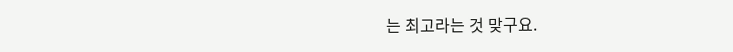는 최고라는 것 맞구요.